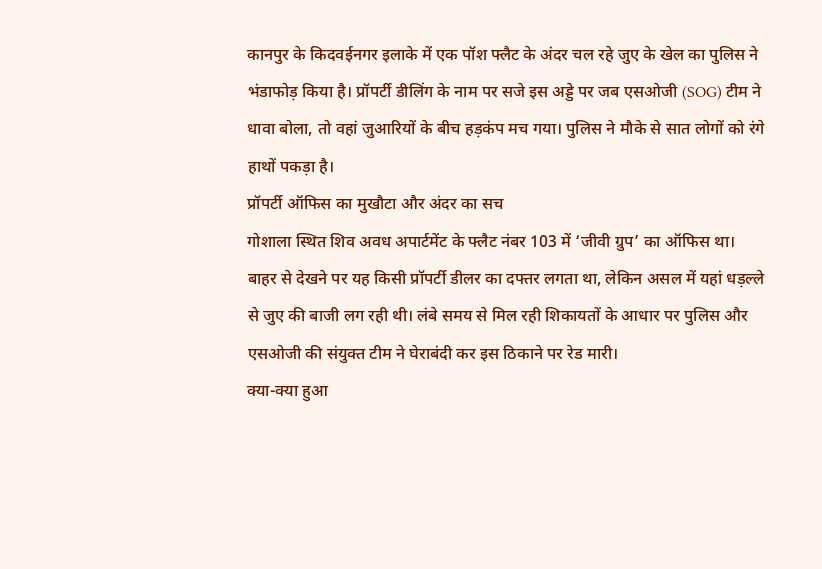कानपुर के किदवईनगर इलाके में एक पॉश फ्लैट के अंदर चल रहे जुए के खेल का पुलिस ने भंडाफोड़ किया है। प्रॉपर्टी डीलिंग के नाम पर सजे इस अड्डे पर जब एसओजी (SOG) टीम ने धावा बोला, तो वहां जुआरियों के बीच हड़कंप मच गया। पुलिस ने मौके से सात लोगों को रंगे हाथों पकड़ा है।
प्रॉपर्टी ऑफिस का मुखौटा और अंदर का सच
गोशाला स्थित शिव अवध अपार्टमेंट के फ्लैट नंबर 103 में ‘जीवी ग्रुप’ का ऑफिस था। बाहर से देखने पर यह किसी प्रॉपर्टी डीलर का दफ्तर लगता था, लेकिन असल में यहां धड़ल्ले से जुए की बाजी लग रही थी। लंबे समय से मिल रही शिकायतों के आधार पर पुलिस और एसओजी की संयुक्त टीम ने घेराबंदी कर इस ठिकाने पर रेड मारी।
क्या-क्या हुआ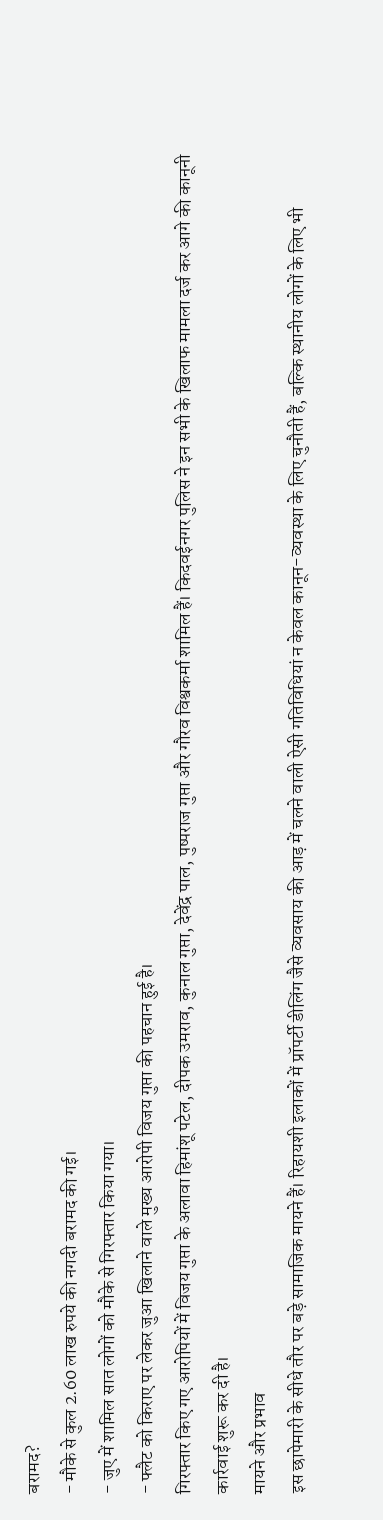बरामद?
- मौके से कुल 2.60 लाख रुपये की नगदी बरामद की गई।
- जुए में शामिल सात लोगों को मौके से गिरफ्तार किया गया।
- फ्लैट को किराए पर लेकर जुआ खिलाने वाले मुख्य आरोपी विजय गुप्ता की पहचान हुई है।
गिरफ्तार किए गए आरोपियों में विजय गुप्ता के अलावा हिमांशू पटेल, दीपक उमराव, कुनाल गुप्ता, देवेंद्र पाल, पुष्पराज गुप्ता और गौरव विश्वकर्मा शामिल हैं। किदवईनगर पुलिस ने इन सभी के खिलाफ मामला दर्ज कर आगे की कानूनी कार्रवाई शुरू कर दी है।
मायने और प्रभाव
इस छापेमारी के सीधे तौर पर बड़े सामाजिक मायने हैं। रिहायशी इलाकों में प्रॉपर्टी डीलिंग जैसे व्यवसाय की आड़ में चलने वाली ऐसी गतिविधियां न केवल कानून-व्यवस्था के लिए चुनौती हैं, बल्कि स्थानीय लोगों के लिए भी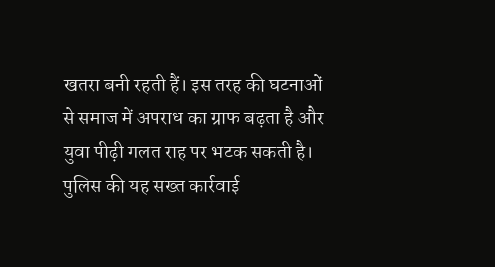खतरा बनी रहती हैं। इस तरह की घटनाओं से समाज में अपराध का ग्राफ बढ़ता है और युवा पीढ़ी गलत राह पर भटक सकती है। पुलिस की यह सख्त कार्रवाई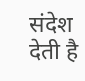संदेश देती है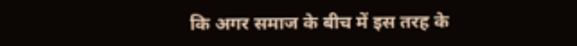कि अगर समाज के बीच में इस तरह के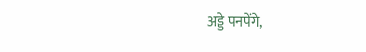अड्डे पनपेंगे,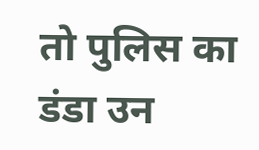तो पुलिस का डंडा उन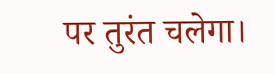पर तुरंत चलेगा।